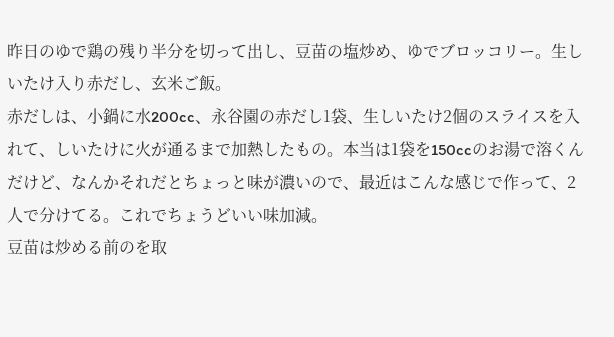昨日のゆで鶏の残り半分を切って出し、豆苗の塩炒め、ゆでブロッコリー。生しいたけ入り赤だし、玄米ご飯。
赤だしは、小鍋に水200cc、永谷園の赤だし1袋、生しいたけ2個のスライスを入れて、しいたけに火が通るまで加熱したもの。本当は1袋を150ccのお湯で溶くんだけど、なんかそれだとちょっと味が濃いので、最近はこんな感じで作って、2人で分けてる。これでちょうどいい味加減。
豆苗は炒める前のを取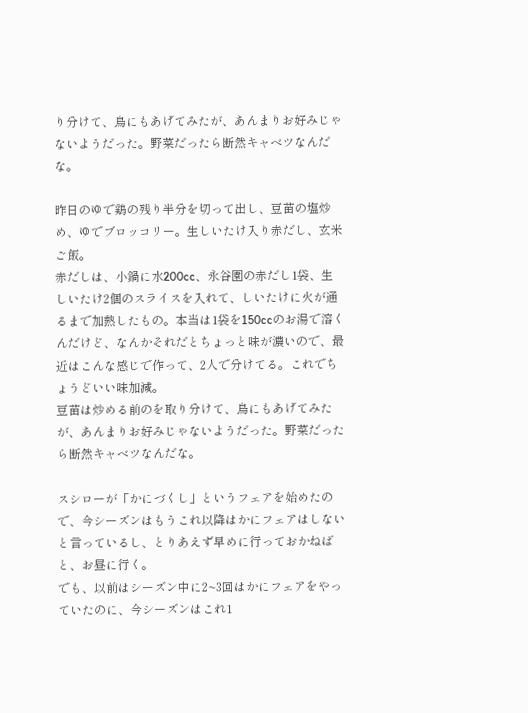り分けて、鳥にもあげてみたが、あんまりお好みじゃないようだった。野菜だったら断然キャベツなんだな。

昨日のゆで鶏の残り半分を切って出し、豆苗の塩炒め、ゆでブロッコリー。生しいたけ入り赤だし、玄米ご飯。
赤だしは、小鍋に水200cc、永谷園の赤だし1袋、生しいたけ2個のスライスを入れて、しいたけに火が通るまで加熱したもの。本当は1袋を150ccのお湯で溶くんだけど、なんかそれだとちょっと味が濃いので、最近はこんな感じで作って、2人で分けてる。これでちょうどいい味加減。
豆苗は炒める前のを取り分けて、鳥にもあげてみたが、あんまりお好みじゃないようだった。野菜だったら断然キャベツなんだな。

スシローが「かにづくし」というフェアを始めたので、今シーズンはもうこれ以降はかにフェアはしないと言っているし、とりあえず早めに行っておかねばと、お昼に行く。
でも、以前はシーズン中に2~3回はかにフェアをやっていたのに、今シーズンはこれ1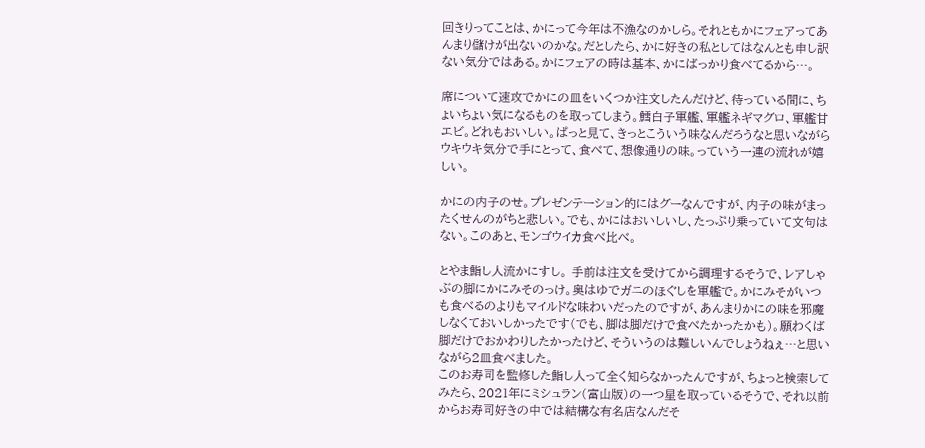回きりってことは、かにって今年は不漁なのかしら。それともかにフェアってあんまり儲けが出ないのかな。だとしたら、かに好きの私としてはなんとも申し訳ない気分ではある。かにフェアの時は基本、かにばっかり食べてるから…。

席について速攻でかにの皿をいくつか注文したんだけど、待っている間に、ちょいちょい気になるものを取ってしまう。鱈白子軍艦、軍艦ネギマグロ、軍艦甘エビ。どれもおいしい。ぱっと見て、きっとこういう味なんだろうなと思いながらウキウキ気分で手にとって、食べて、想像通りの味。っていう一連の流れが嬉しい。

かにの内子のせ。プレゼンテーション的にはグーなんですが、内子の味がまったくせんのがちと悲しい。でも、かにはおいしいし、たっぷり乗っていて文句はない。このあと、モンゴウイカ食べ比べ。

とやま鮨し人流かにすし。 手前は注文を受けてから調理するそうで、レアしゃぶの脚にかにみそのっけ。奥はゆでガニのほぐしを軍艦で。かにみそがいつも食べるのよりもマイルドな味わいだったのですが、あんまりかにの味を邪魔しなくておいしかったです(でも、脚は脚だけで食べたかったかも)。願わくば脚だけでおかわりしたかったけど、そういうのは難しいんでしょうねぇ…と思いながら2皿食べました。
このお寿司を監修した鮨し人って全く知らなかったんですが、ちょっと検索してみたら、2021年にミシュラン(富山版)の一つ星を取っているそうで、それ以前からお寿司好きの中では結構な有名店なんだそ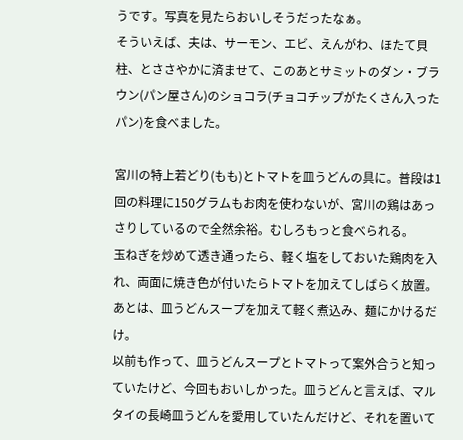うです。写真を見たらおいしそうだったなぁ。
そういえば、夫は、サーモン、エビ、えんがわ、ほたて貝柱、とささやかに済ませて、このあとサミットのダン・ブラウン(パン屋さん)のショコラ(チョコチップがたくさん入ったパン)を食べました。

宮川の特上若どり(もも)とトマトを皿うどんの具に。普段は1回の料理に150グラムもお肉を使わないが、宮川の鶏はあっさりしているので全然余裕。むしろもっと食べられる。
玉ねぎを炒めて透き通ったら、軽く塩をしておいた鶏肉を入れ、両面に焼き色が付いたらトマトを加えてしばらく放置。あとは、皿うどんスープを加えて軽く煮込み、麺にかけるだけ。
以前も作って、皿うどんスープとトマトって案外合うと知っていたけど、今回もおいしかった。皿うどんと言えば、マルタイの長崎皿うどんを愛用していたんだけど、それを置いて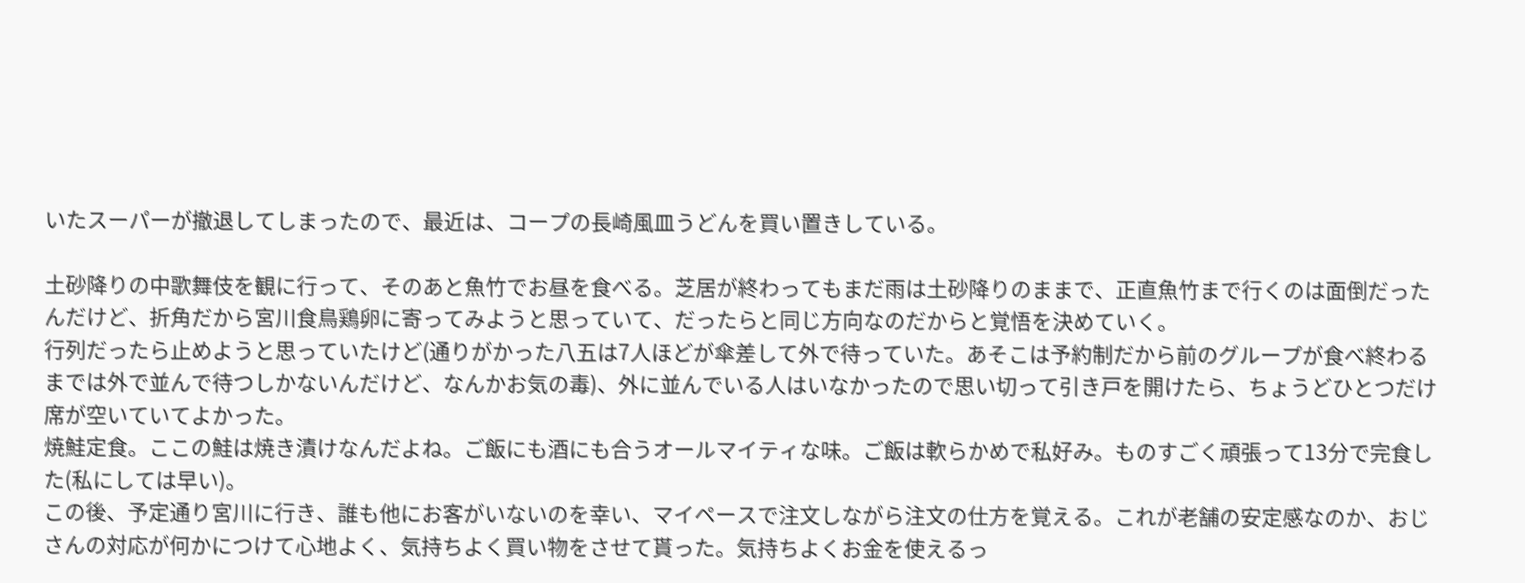いたスーパーが撤退してしまったので、最近は、コープの長崎風皿うどんを買い置きしている。

土砂降りの中歌舞伎を観に行って、そのあと魚竹でお昼を食べる。芝居が終わってもまだ雨は土砂降りのままで、正直魚竹まで行くのは面倒だったんだけど、折角だから宮川食鳥鶏卵に寄ってみようと思っていて、だったらと同じ方向なのだからと覚悟を決めていく。
行列だったら止めようと思っていたけど(通りがかった八五は7人ほどが傘差して外で待っていた。あそこは予約制だから前のグループが食べ終わるまでは外で並んで待つしかないんだけど、なんかお気の毒)、外に並んでいる人はいなかったので思い切って引き戸を開けたら、ちょうどひとつだけ席が空いていてよかった。
焼鮭定食。ここの鮭は焼き漬けなんだよね。ご飯にも酒にも合うオールマイティな味。ご飯は軟らかめで私好み。ものすごく頑張って13分で完食した(私にしては早い)。
この後、予定通り宮川に行き、誰も他にお客がいないのを幸い、マイペースで注文しながら注文の仕方を覚える。これが老舗の安定感なのか、おじさんの対応が何かにつけて心地よく、気持ちよく買い物をさせて貰った。気持ちよくお金を使えるっ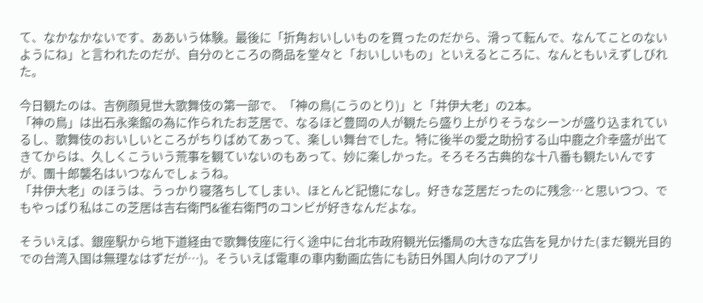て、なかなかないです、ああいう体験。最後に「折角おいしいものを買ったのだから、滑って転んで、なんてことのないようにね」と言われたのだが、自分のところの商品を堂々と「おいしいもの」といえるところに、なんともいえずしびれた。

今日観たのは、吉例顔見世大歌舞伎の第一部で、「神の鳥(こうのとり)」と「井伊大老」の2本。
「神の鳥」は出石永楽館の為に作られたお芝居で、なるほど豊岡の人が観たら盛り上がりそうなシーンが盛り込まれているし、歌舞伎のおいしいところがちりばめてあって、楽しい舞台でした。特に後半の愛之助扮する山中鹿之介幸盛が出てきてからは、久しくこういう荒事を観ていないのもあって、妙に楽しかった。そろそろ古典的な十八番も観たいんですが、團十郎襲名はいつなんでしょうね。
「井伊大老」のほうは、うっかり寝落ちしてしまい、ほとんど記憶になし。好きな芝居だったのに残念…と思いつつ、でもやっぱり私はこの芝居は吉右衛門&雀右衛門のコンビが好きなんだよな。

そういえば、銀座駅から地下道経由で歌舞伎座に行く途中に台北市政府観光伝播局の大きな広告を見かけた(まだ観光目的での台湾入国は無理なはずだが…)。そういえば電車の車内動画広告にも訪日外国人向けのアプリ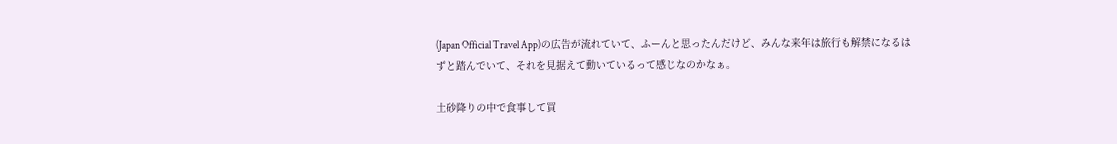(Japan Official Travel App)の広告が流れていて、ふーんと思ったんだけど、みんな来年は旅行も解禁になるはずと踏んでいて、それを見据えて動いているって感じなのかなぁ。

土砂降りの中で食事して買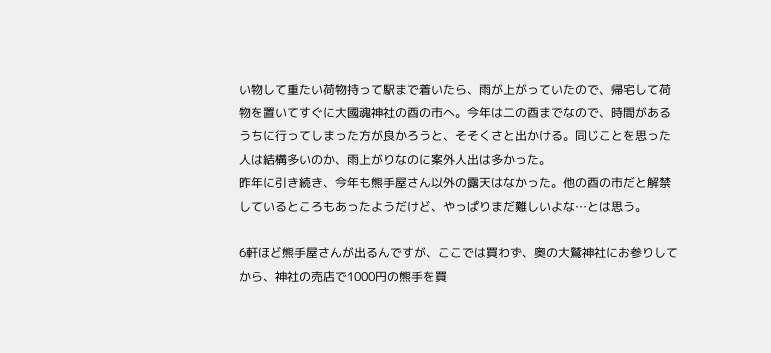い物して重たい荷物持って駅まで着いたら、雨が上がっていたので、帰宅して荷物を置いてすぐに大國魂神社の酉の市へ。今年は二の酉までなので、時間があるうちに行ってしまった方が良かろうと、そそくさと出かける。同じことを思った人は結構多いのか、雨上がりなのに案外人出は多かった。
昨年に引き続き、今年も熊手屋さん以外の露天はなかった。他の酉の市だと解禁しているところもあったようだけど、やっぱりまだ難しいよな…とは思う。

6軒ほど熊手屋さんが出るんですが、ここでは買わず、奥の大鷲神社にお参りしてから、神社の売店で1000円の熊手を買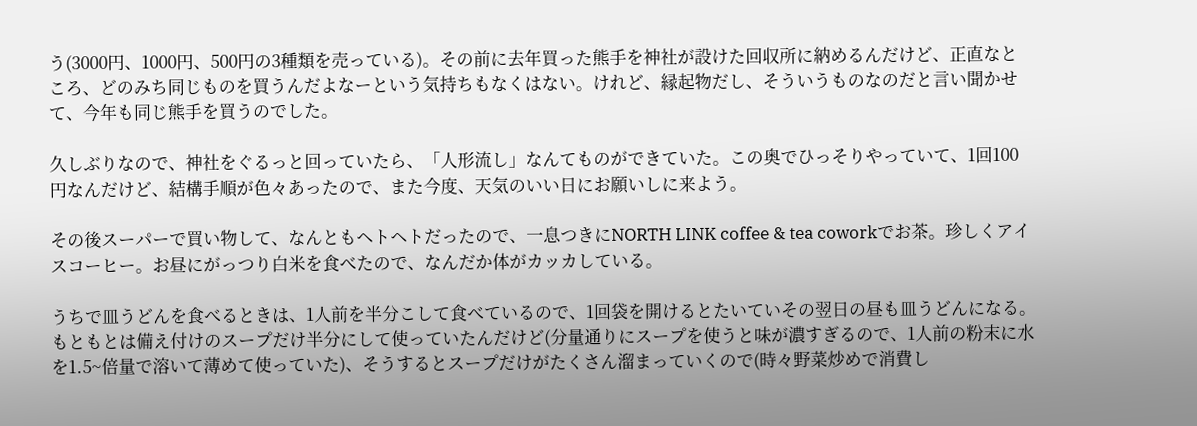う(3000円、1000円、500円の3種類を売っている)。その前に去年買った熊手を神社が設けた回収所に納めるんだけど、正直なところ、どのみち同じものを買うんだよなーという気持ちもなくはない。けれど、縁起物だし、そういうものなのだと言い聞かせて、今年も同じ熊手を買うのでした。

久しぶりなので、神社をぐるっと回っていたら、「人形流し」なんてものができていた。この奥でひっそりやっていて、1回100円なんだけど、結構手順が色々あったので、また今度、天気のいい日にお願いしに来よう。

その後スーパーで買い物して、なんともヘトヘトだったので、一息つきにNORTH LINK coffee & tea coworkでお茶。珍しくアイスコーヒー。お昼にがっつり白米を食べたので、なんだか体がカッカしている。

うちで皿うどんを食べるときは、1人前を半分こして食べているので、1回袋を開けるとたいていその翌日の昼も皿うどんになる。
もともとは備え付けのスープだけ半分にして使っていたんだけど(分量通りにスープを使うと味が濃すぎるので、1人前の粉末に水を1.5~倍量で溶いて薄めて使っていた)、そうするとスープだけがたくさん溜まっていくので(時々野菜炒めで消費し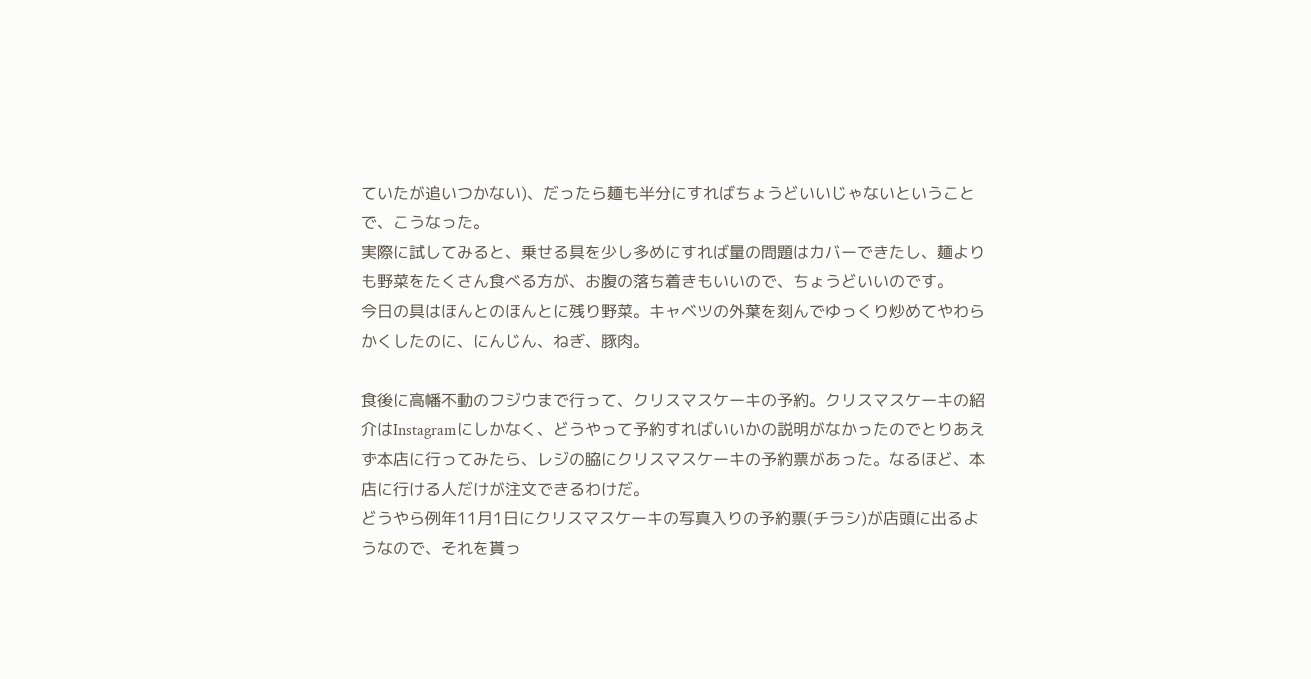ていたが追いつかない)、だったら麺も半分にすればちょうどいいじゃないということで、こうなった。
実際に試してみると、乗せる具を少し多めにすれば量の問題はカバーできたし、麺よりも野菜をたくさん食べる方が、お腹の落ち着きもいいので、ちょうどいいのです。
今日の具はほんとのほんとに残り野菜。キャベツの外葉を刻んでゆっくり炒めてやわらかくしたのに、にんじん、ねぎ、豚肉。

食後に高幡不動のフジウまで行って、クリスマスケーキの予約。クリスマスケーキの紹介はInstagramにしかなく、どうやって予約すればいいかの説明がなかったのでとりあえず本店に行ってみたら、レジの脇にクリスマスケーキの予約票があった。なるほど、本店に行ける人だけが注文できるわけだ。
どうやら例年11月1日にクリスマスケーキの写真入りの予約票(チラシ)が店頭に出るようなので、それを貰っ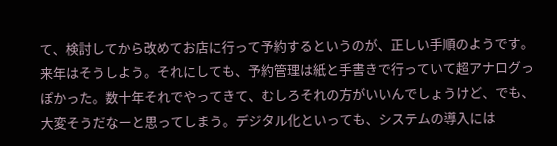て、検討してから改めてお店に行って予約するというのが、正しい手順のようです。来年はそうしよう。それにしても、予約管理は紙と手書きで行っていて超アナログっぽかった。数十年それでやってきて、むしろそれの方がいいんでしょうけど、でも、大変そうだなーと思ってしまう。デジタル化といっても、システムの導入には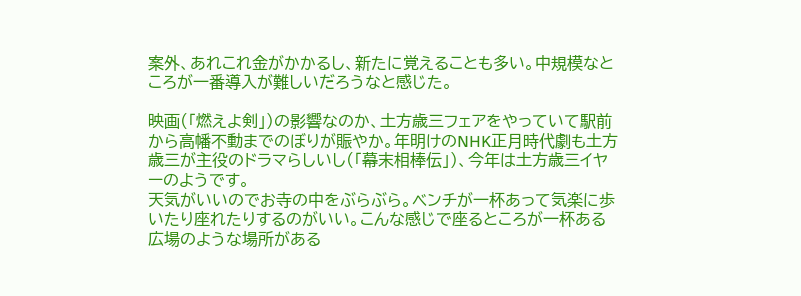案外、あれこれ金がかかるし、新たに覚えることも多い。中規模なところが一番導入が難しいだろうなと感じた。

映画(「燃えよ剣」)の影響なのか、土方歳三フェアをやっていて駅前から高幡不動までのぼりが賑やか。年明けのNHK正月時代劇も土方歳三が主役のドラマらしいし(「幕末相棒伝」)、今年は土方歳三イヤーのようです。
天気がいいのでお寺の中をぶらぶら。ベンチが一杯あって気楽に歩いたり座れたりするのがいい。こんな感じで座るところが一杯ある広場のような場所がある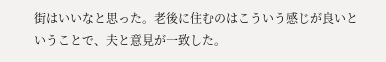街はいいなと思った。老後に住むのはこういう感じが良いということで、夫と意見が一致した。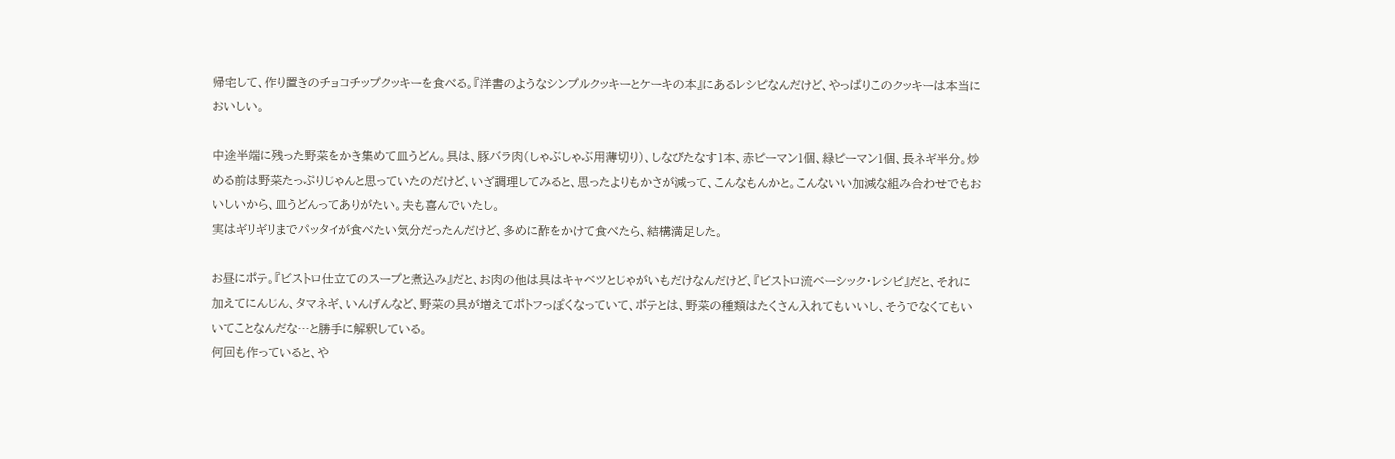帰宅して、作り置きのチョコチップクッキーを食べる。『洋書のようなシンプルクッキーとケーキの本』にあるレシピなんだけど、やっぱりこのクッキーは本当においしい。

中途半端に残った野菜をかき集めて皿うどん。具は、豚バラ肉(しゃぶしゃぶ用薄切り)、しなびたなす1本、赤ピーマン1個、緑ピーマン1個、長ネギ半分。炒める前は野菜たっぷりじゃんと思っていたのだけど、いざ調理してみると、思ったよりもかさが減って、こんなもんかと。こんないい加減な組み合わせでもおいしいから、皿うどんってありがたい。夫も喜んでいたし。
実はギリギリまでパッタイが食べたい気分だったんだけど、多めに酢をかけて食べたら、結構満足した。

お昼にポテ。『ビストロ仕立てのスープと煮込み』だと、お肉の他は具はキャベツとじゃがいもだけなんだけど、『ビストロ流ベーシック・レシピ』だと、それに加えてにんじん、タマネギ、いんげんなど、野菜の具が増えてポトフっぽくなっていて、ポテとは、野菜の種類はたくさん入れてもいいし、そうでなくてもいいてことなんだな…と勝手に解釈している。
何回も作っていると、や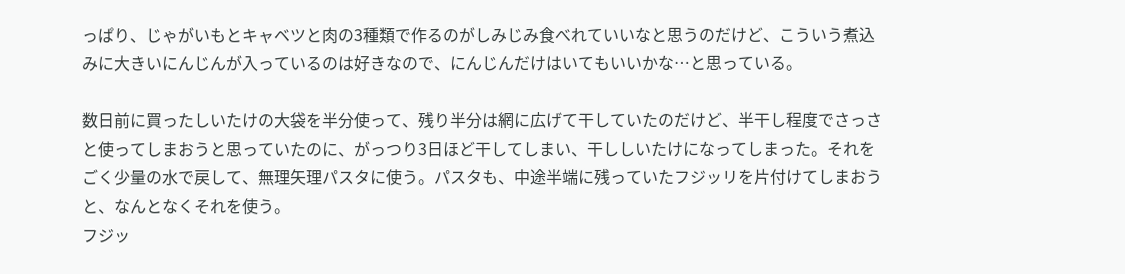っぱり、じゃがいもとキャベツと肉の3種類で作るのがしみじみ食べれていいなと思うのだけど、こういう煮込みに大きいにんじんが入っているのは好きなので、にんじんだけはいてもいいかな…と思っている。

数日前に買ったしいたけの大袋を半分使って、残り半分は網に広げて干していたのだけど、半干し程度でさっさと使ってしまおうと思っていたのに、がっつり3日ほど干してしまい、干ししいたけになってしまった。それをごく少量の水で戻して、無理矢理パスタに使う。パスタも、中途半端に残っていたフジッリを片付けてしまおうと、なんとなくそれを使う。
フジッ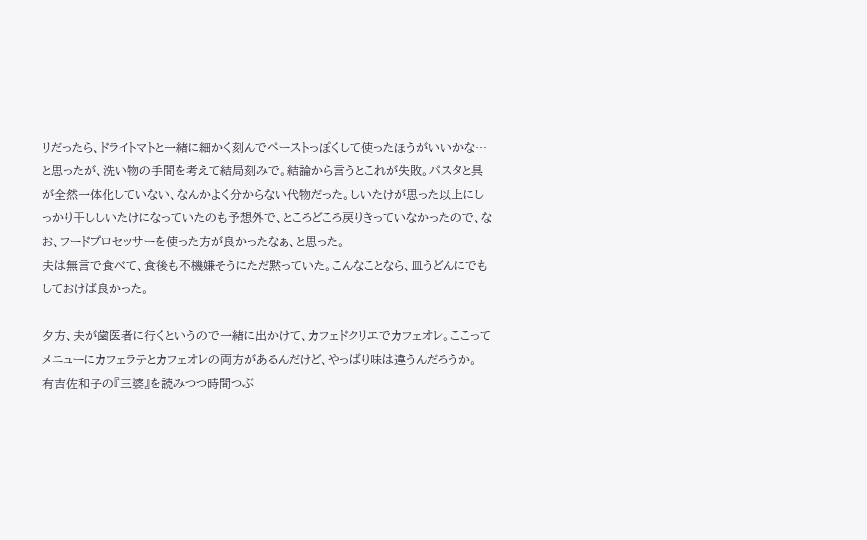リだったら、ドライトマトと一緒に細かく刻んでペーストっぽくして使ったほうがいいかな…と思ったが、洗い物の手間を考えて結局刻みで。結論から言うとこれが失敗。パスタと具が全然一体化していない、なんかよく分からない代物だった。しいたけが思った以上にしっかり干ししいたけになっていたのも予想外で、ところどころ戻りきっていなかったので、なお、フードプロセッサーを使った方が良かったなぁ、と思った。
夫は無言で食べて、食後も不機嫌そうにただ黙っていた。こんなことなら、皿うどんにでもしておけば良かった。

夕方、夫が歯医者に行くというので一緒に出かけて、カフェドクリエでカフェオレ。ここってメニューにカフェラテとカフェオレの両方があるんだけど、やっぱり味は違うんだろうか。
有吉佐和子の『三婆』を読みつつ時間つぶ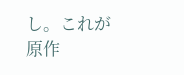し。これが原作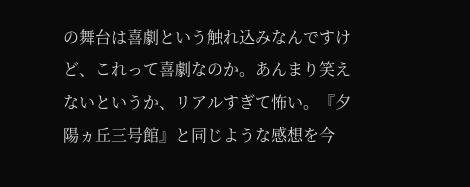の舞台は喜劇という触れ込みなんですけど、これって喜劇なのか。あんまり笑えないというか、リアルすぎて怖い。『夕陽ヵ丘三号館』と同じような感想を今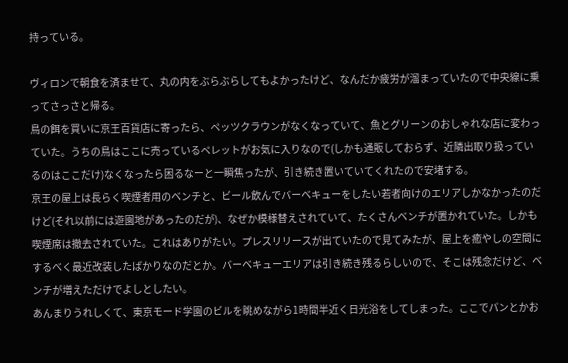持っている。

ヴィロンで朝食を済ませて、丸の内をぶらぶらしてもよかったけど、なんだか疲労が溜まっていたので中央線に乗ってさっさと帰る。
鳥の餌を買いに京王百貨店に寄ったら、ペッツクラウンがなくなっていて、魚とグリーンのおしゃれな店に変わっていた。うちの鳥はここに売っているペレットがお気に入りなので(しかも通販しておらず、近隣出取り扱っているのはここだけ)なくなったら困るなーと一瞬焦ったが、引き続き置いていてくれたので安堵する。
京王の屋上は長らく喫煙者用のベンチと、ビール飲んでバーベキューをしたい若者向けのエリアしかなかったのだけど(それ以前には遊園地があったのだが)、なぜか模様替えされていて、たくさんベンチが置かれていた。しかも喫煙席は撤去されていた。これはありがたい。プレスリリースが出ていたので見てみたが、屋上を癒やしの空間にするべく最近改装したばかりなのだとか。バーベキューエリアは引き続き残るらしいので、そこは残念だけど、ベンチが増えただけでよしとしたい。
あんまりうれしくて、東京モード学園のビルを眺めながら1時間半近く日光浴をしてしまった。ここでパンとかお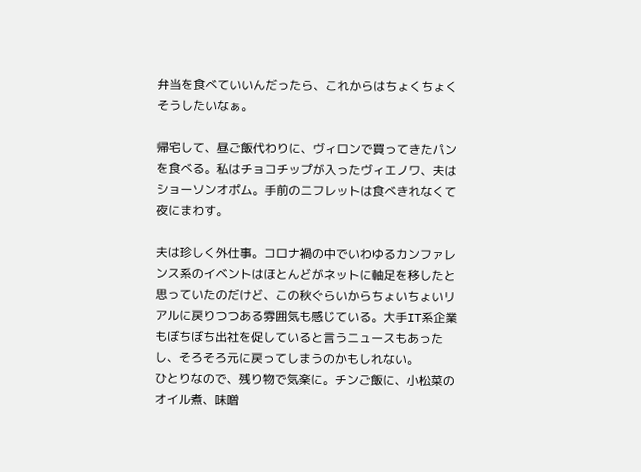弁当を食べていいんだったら、これからはちょくちょくそうしたいなぁ。

帰宅して、昼ご飯代わりに、ヴィロンで買ってきたパンを食べる。私はチョコチップが入ったヴィエノワ、夫はショーソンオポム。手前のニフレットは食べきれなくて夜にまわす。

夫は珍しく外仕事。コロナ禍の中でいわゆるカンファレンス系のイベントはほとんどがネットに軸足を移したと思っていたのだけど、この秋ぐらいからちょいちょいリアルに戻りつつある雰囲気も感じている。大手IT系企業もぼちぼち出社を促していると言うニュースもあったし、そろそろ元に戻ってしまうのかもしれない。
ひとりなので、残り物で気楽に。チンご飯に、小松菜のオイル煮、味噌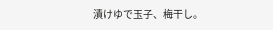漬けゆで玉子、梅干し。